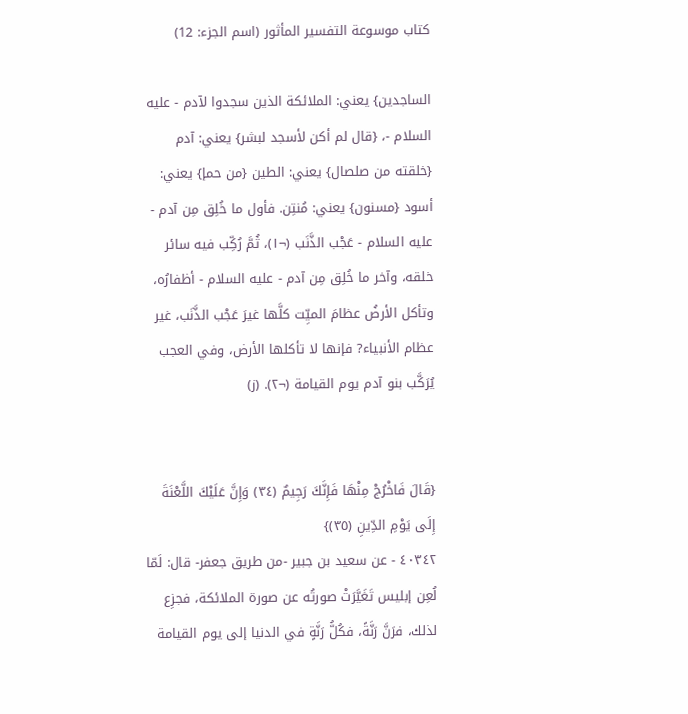كتاب موسوعة التفسير المأثور (اسم الجزء: 12)

الساجدين} يعني: الملائكة الذين سجدوا لآدم - عليه السلام -، {قال لم أكن لأسجد لبشر} يعني: آدم {خلقته من صلصال} يعني: الطين {من حمإ} يعني: أسود {مسنون} يعني: مُنتِن. فأول ما خُلِق مِن آدم - عليه السلام - عَجْب الذَّنَب (¬١)، ثُمَّ رُكِّب فيه سائر خلقه، وآخر ما خُلِق مِن آدم - عليه السلام - أظفارُه، وتأكل الأرضُ عظامَ الميِّت كلَّها غيرَ عَجْب الذَّنَب، غير عظام الأنبياء? فإنها لا تأكلها الأرض، وفي العجب يُرَكَّب بنو آدم يوم القيامة (¬٢). (ز)


{قَالَ فَاخْرُجْ مِنْهَا فَإِنَّكَ رَجِيمٌ (٣٤) وَإِنَّ عَلَيْكَ اللَّعْنَةَ إِلَى يَوْمِ الدِّينِ (٣٥)}
٤٠٣٤٢ - عن سعيد بن جبير -من طريق جعفر- قال: لَمّا لُعِن إبليس تَغَيَّرَتْ صورتُه عن صورة الملائكة، فجزِع لذلك، فرَنَّ رَنَّةً، فكُلُّ رَنَّةٍ في الدنيا إلى يوم القيامة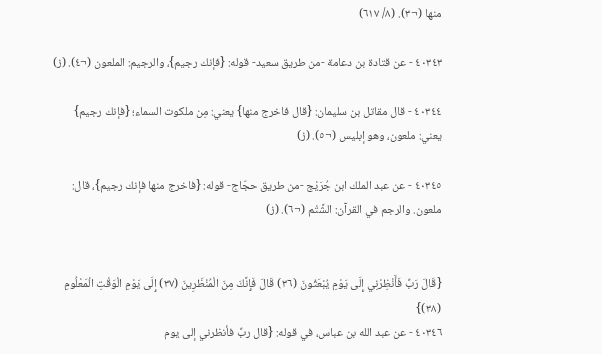منها (¬٣). (٨/ ٦١٧)

٤٠٣٤٣ - عن قتادة بن دعامة -من طريق سعيد- قوله: {فإنك رجيم}، والرجيم: الملعون (¬٤). (ز)

٤٠٣٤٤ - قال مقاتل بن سليمان: {قال فاخرج منها} يعني: مِن ملكوت السماء؛ {فإنك رجيم} يعني: ملعون، وهو إبليس (¬٥). (ز)

٤٠٣٤٥ - عن عبد الملك ابن جُرَيْج -من طريق حجّاج- قوله: {فاخرج منها فإنك رجيم}، قال: ملعون. والرجم في القرآن: الشَّتْم (¬٦). (ز)


{قَالَ رَبِّ فَأَنْظِرْنِي إِلَى يَوْمِ يُبْعَثُونَ (٣٦) قَالَ فَإِنَّكَ مِنَ الْمُنْظَرِينَ (٣٧) إِلَى يَوْمِ الْوَقْتِ الْمَعْلُومِ (٣٨)}
٤٠٣٤٦ - عن عبد الله بن عباس، في قوله: {قال ربِّ فأنظرني إلى يوم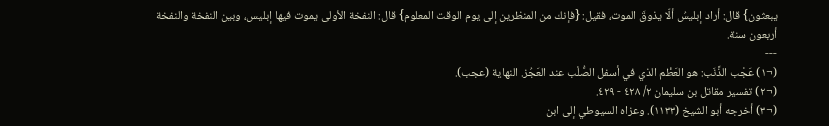يبعثون} قال: أراد إبليسُ ألّا يذوقَ الموت، فقيل: {فإنك من المنظرين إلى يوم الوقت المعلوم} قال: النفخة الأولى يموت فيها إبليس، وبين النفخة والنفخة أربعون سنة.
---
(¬١) عَجْب الذَّنَب: هو العَظْم الذي في أسفل الصُّلْب عند العَجُز. النهاية (عجب).
(¬٢) تفسير مقاتل بن سليمان ٢/ ٤٢٨ - ٤٢٩.
(¬٣) أخرجه أبو الشيخ (١١٣٣). وعزاه السيوطي إلى ابن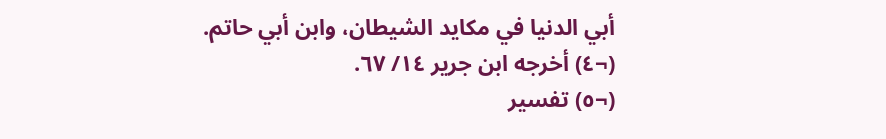أبي الدنيا في مكايد الشيطان، وابن أبي حاتم.
(¬٤) أخرجه ابن جرير ١٤/ ٦٧.
(¬٥) تفسير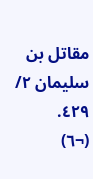مقاتل بن سليمان ٢/ ٤٢٩.
(¬٦)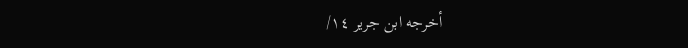أخرجه ابن جرير ١٤/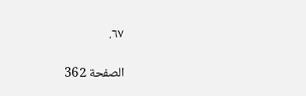٦٧.

الصفحة 362